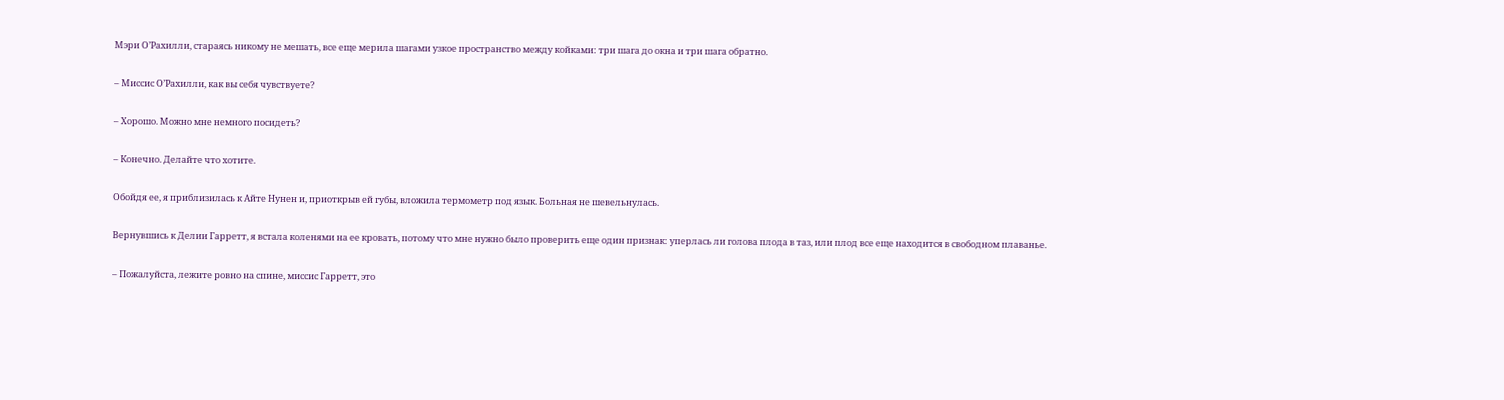Мэри О’Рахилли, стараясь никому не мешать, все еще мерила шагами узкое пространство между койками: три шага до окна и три шага обратно.

– Миссис О’Рахилли, как вы себя чувствуете?

– Хорошо. Можно мне немного посидеть?

– Конечно. Делайте что хотите.

Обойдя ее, я приблизилась к Айте Нунен и, приоткрыв ей губы, вложила термометр под язык. Больная не шевельнулась.

Вернувшись к Делии Гарретт, я встала коленями на ее кровать, потому что мне нужно было проверить еще один признак: уперлась ли голова плода в таз, или плод все еще находится в свободном плаванье.

– Пожалуйста, лежите ровно на спине, миссис Гарретт, это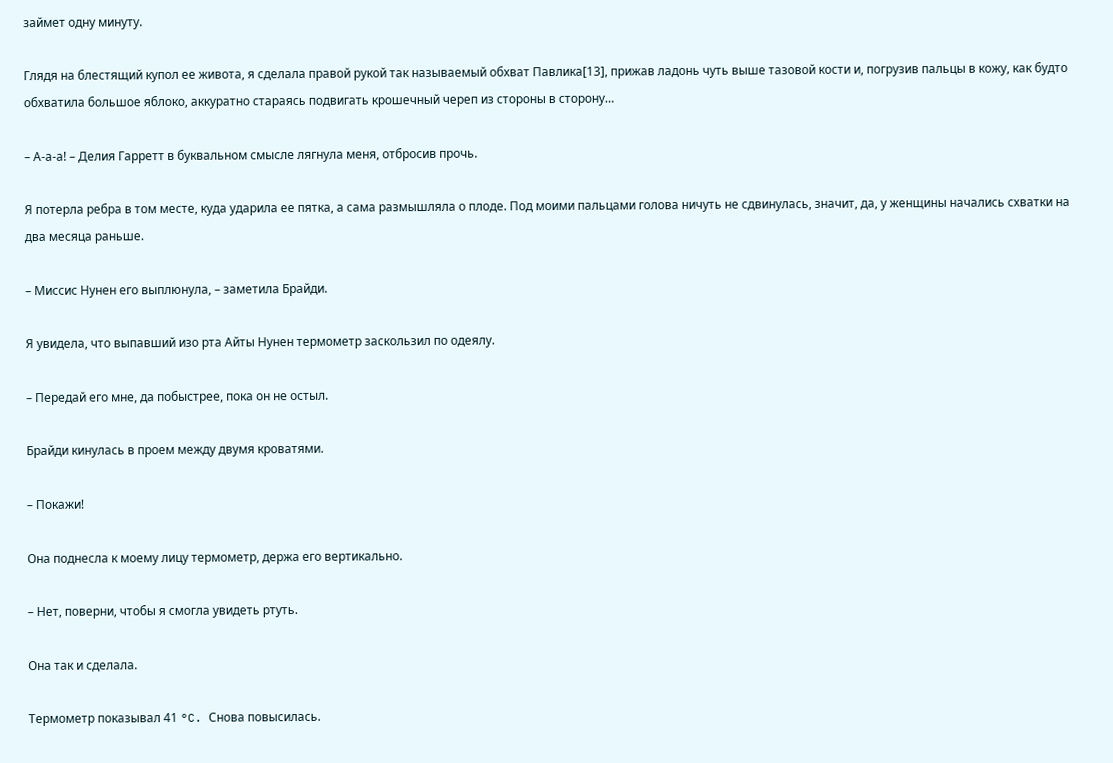займет одну минуту.

Глядя на блестящий купол ее живота, я сделала правой рукой так называемый обхват Павлика[13], прижав ладонь чуть выше тазовой кости и, погрузив пальцы в кожу, как будто обхватила большое яблоко, аккуратно стараясь подвигать крошечный череп из стороны в сторону…

– А-а-а! – Делия Гарретт в буквальном смысле лягнула меня, отбросив прочь.

Я потерла ребра в том месте, куда ударила ее пятка, а сама размышляла о плоде. Под моими пальцами голова ничуть не сдвинулась, значит, да, у женщины начались схватки на два месяца раньше.

– Миссис Нунен его выплюнула, – заметила Брайди.

Я увидела, что выпавший изо рта Айты Нунен термометр заскользил по одеялу.

– Передай его мне, да побыстрее, пока он не остыл.

Брайди кинулась в проем между двумя кроватями.

– Покажи!

Она поднесла к моему лицу термометр, держа его вертикально.

– Нет, поверни, чтобы я смогла увидеть ртуть.

Она так и сделала.

Термометр показывал 41 °C. Снова повысилась.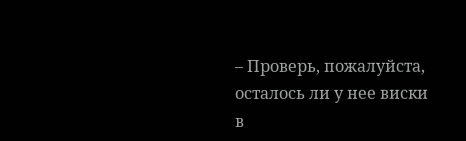– Проверь, пожалуйста, осталось ли у нее виски в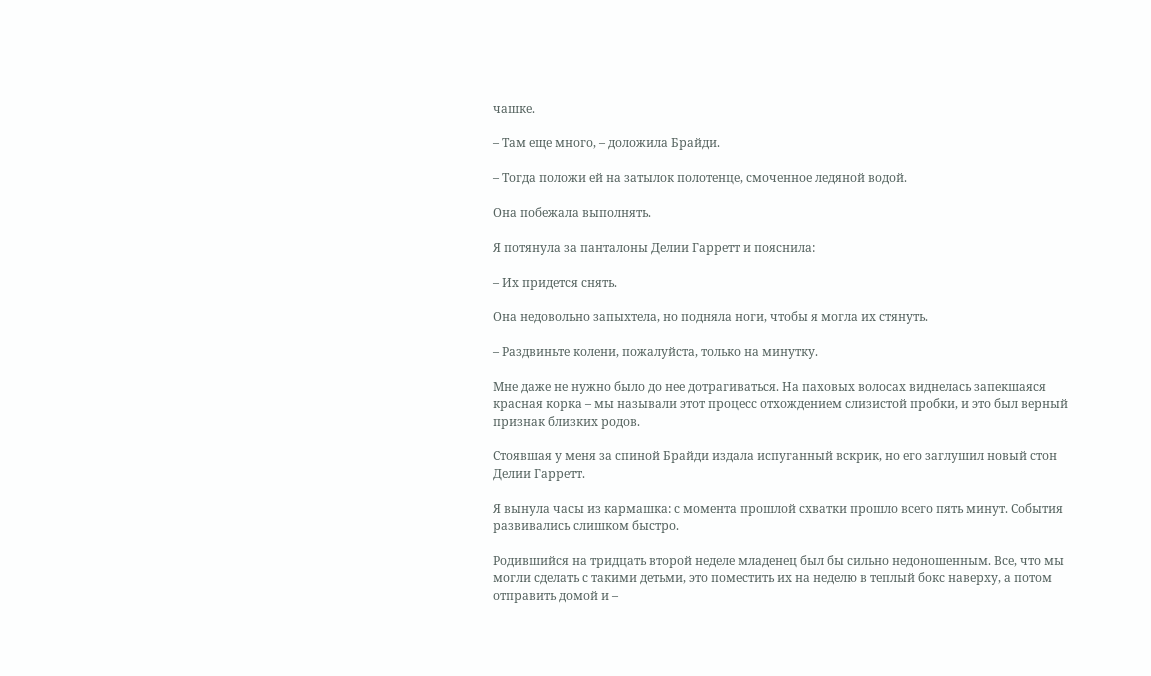чашке.

– Там еще много, – доложила Брайди.

– Тогда положи ей на затылок полотенце, смоченное ледяной водой.

Она побежала выполнять.

Я потянула за панталоны Делии Гарретт и пояснила:

– Их придется снять.

Она недовольно запыхтела, но подняла ноги, чтобы я могла их стянуть.

– Раздвиньте колени, пожалуйста, только на минутку.

Мне даже не нужно было до нее дотрагиваться. На паховых волосах виднелась запекшаяся красная корка – мы называли этот процесс отхождением слизистой пробки, и это был верный признак близких родов.

Стоявшая у меня за спиной Брайди издала испуганный вскрик, но его заглушил новый стон Делии Гарретт.

Я вынула часы из кармашка: с момента прошлой схватки прошло всего пять минут. События развивались слишком быстро.

Родившийся на тридцать второй неделе младенец был бы сильно недоношенным. Все, что мы могли сделать с такими детьми, это поместить их на неделю в теплый бокс наверху, а потом отправить домой и –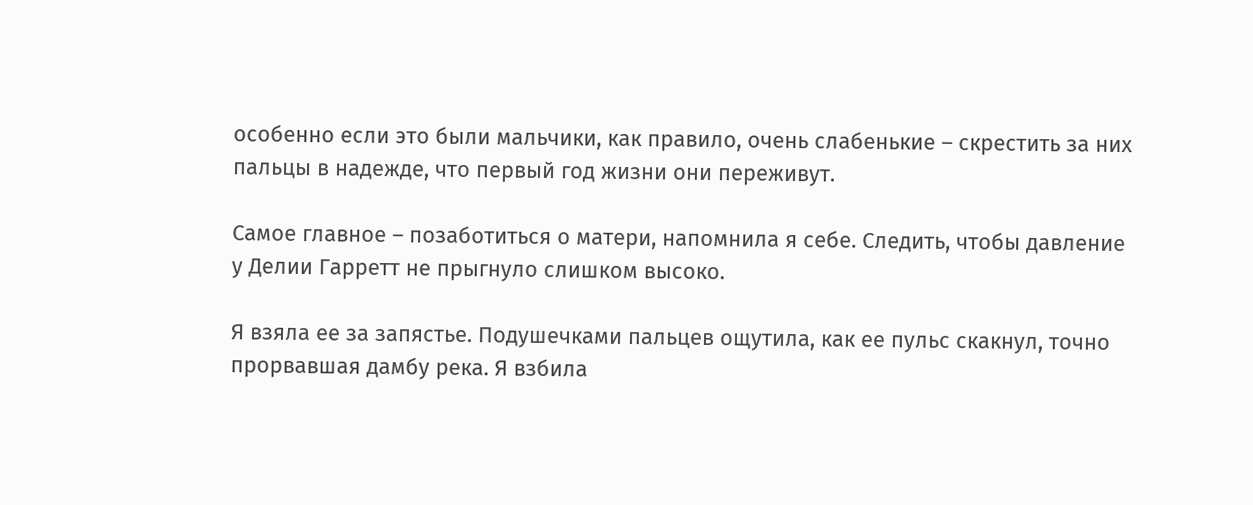особенно если это были мальчики, как правило, очень слабенькие – скрестить за них пальцы в надежде, что первый год жизни они переживут.

Самое главное – позаботиться о матери, напомнила я себе. Следить, чтобы давление у Делии Гарретт не прыгнуло слишком высоко.

Я взяла ее за запястье. Подушечками пальцев ощутила, как ее пульс скакнул, точно прорвавшая дамбу река. Я взбила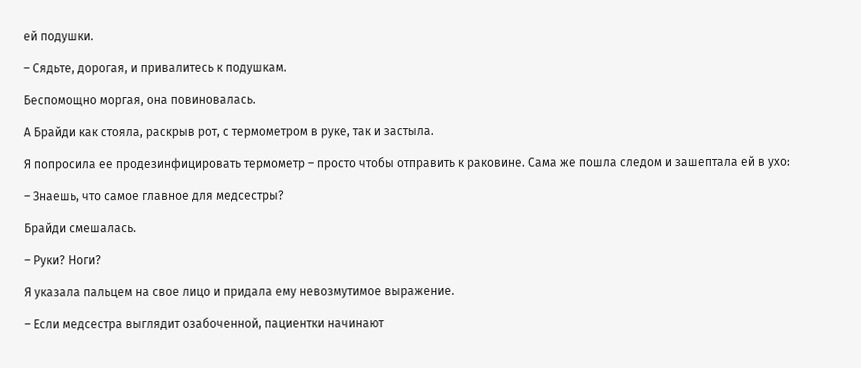ей подушки.

– Сядьте, дорогая, и привалитесь к подушкам.

Беспомощно моргая, она повиновалась.

А Брайди как стояла, раскрыв рот, с термометром в руке, так и застыла.

Я попросила ее продезинфицировать термометр – просто чтобы отправить к раковине. Сама же пошла следом и зашептала ей в ухо:

– Знаешь, что самое главное для медсестры?

Брайди смешалась.

– Руки? Ноги?

Я указала пальцем на свое лицо и придала ему невозмутимое выражение.

– Если медсестра выглядит озабоченной, пациентки начинают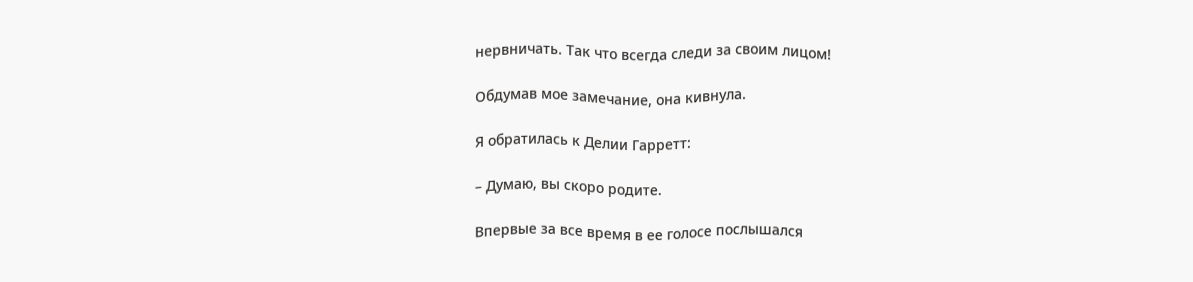нервничать. Так что всегда следи за своим лицом!

Обдумав мое замечание, она кивнула.

Я обратилась к Делии Гарретт:

– Думаю, вы скоро родите.

Впервые за все время в ее голосе послышался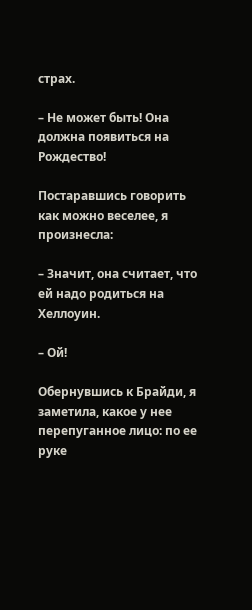страх.

– Не может быть! Она должна появиться на Рождество!

Постаравшись говорить как можно веселее, я произнесла:

– Значит, она считает, что ей надо родиться на Хеллоуин.

– Ой!

Обернувшись к Брайди, я заметила, какое у нее перепуганное лицо: по ее руке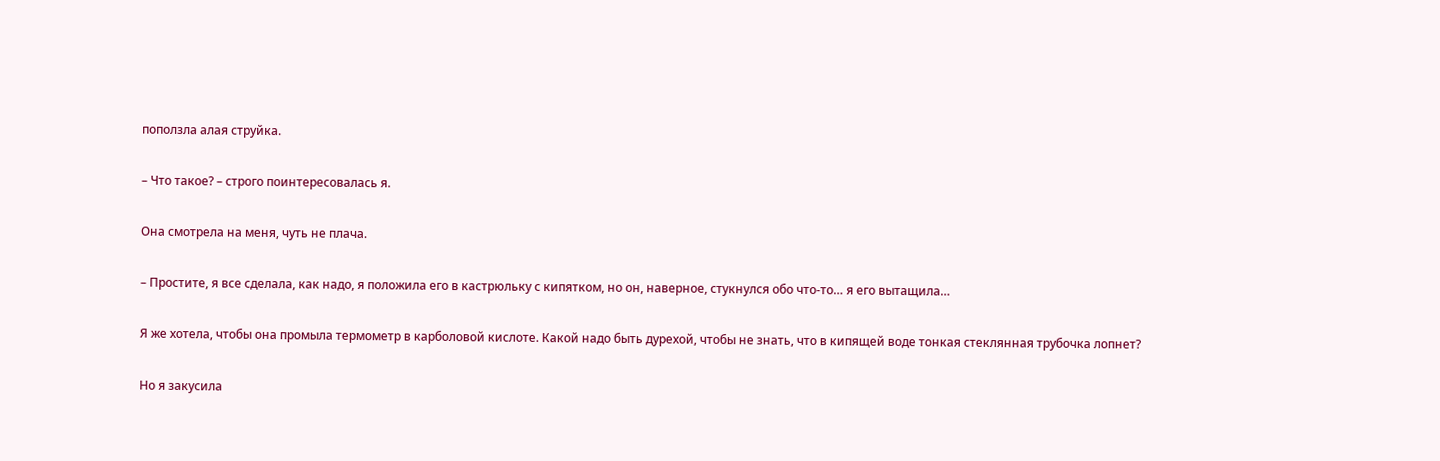поползла алая струйка.

– Что такое? – строго поинтересовалась я.

Она смотрела на меня, чуть не плача.

– Простите, я все сделала, как надо, я положила его в кастрюльку с кипятком, но он, наверное, стукнулся обо что-то… я его вытащила…

Я же хотела, чтобы она промыла термометр в карболовой кислоте. Какой надо быть дурехой, чтобы не знать, что в кипящей воде тонкая стеклянная трубочка лопнет?

Но я закусила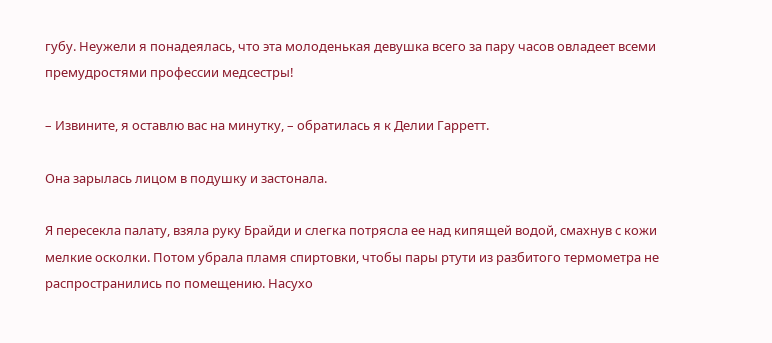губу. Неужели я понадеялась, что эта молоденькая девушка всего за пару часов овладеет всеми премудростями профессии медсестры!

– Извините, я оставлю вас на минутку, – обратилась я к Делии Гарретт.

Она зарылась лицом в подушку и застонала.

Я пересекла палату, взяла руку Брайди и слегка потрясла ее над кипящей водой, смахнув с кожи мелкие осколки. Потом убрала пламя спиртовки, чтобы пары ртути из разбитого термометра не распространились по помещению. Насухо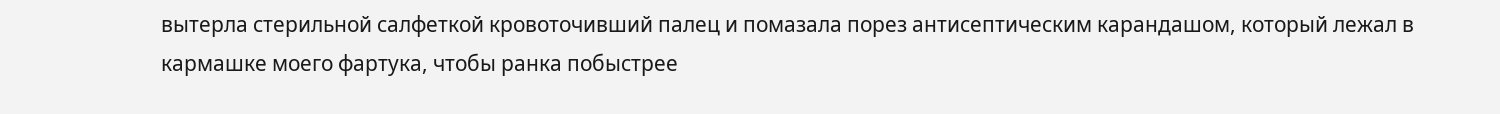вытерла стерильной салфеткой кровоточивший палец и помазала порез антисептическим карандашом, который лежал в кармашке моего фартука, чтобы ранка побыстрее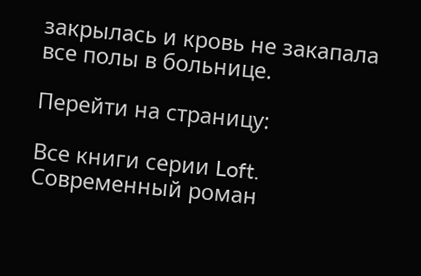закрылась и кровь не закапала все полы в больнице.

Перейти на страницу:

Все книги серии Loft. Современный роман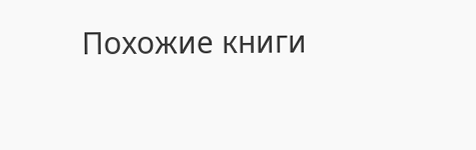Похожие книги